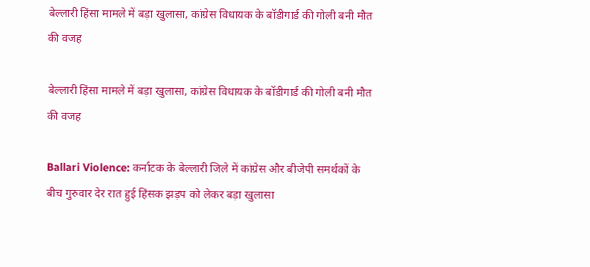बेल्लारी हिंसा मामले में बड़ा खुलासा, कांग्रेस विधायक के बॉडीगार्ड की गोली बनी मौत की वजह

बेल्लारी हिंसा मामले में बड़ा खुलासा, कांग्रेस विधायक के बॉडीगार्ड की गोली बनी मौत की वजह

Ballari Violence: कर्नाटक के बेल्लारी जिले में कांग्रेस और बीजेपी समर्थकों के बीच गुरुवार देर रात हुई हिंसक झड़प को लेकर बड़ा खुलासा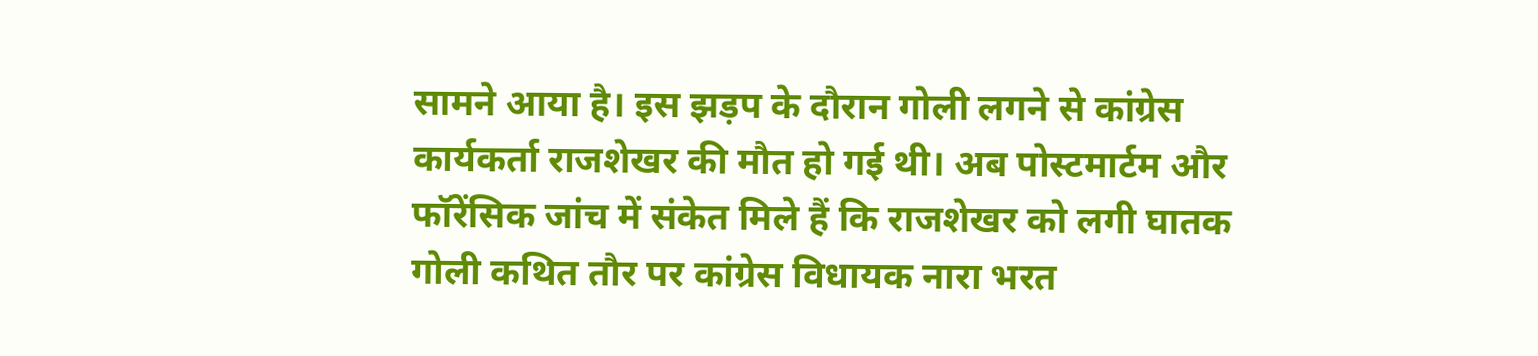सामने आया है। इस झड़प के दौरान गोली लगने से कांग्रेस कार्यकर्ता राजशेखर की मौत हो गई थी। अब पोस्टमार्टम और फॉरेंसिक जांच में संकेत मिले हैं कि राजशेखर को लगी घातक गोली कथित तौर पर कांग्रेस विधायक नारा भरत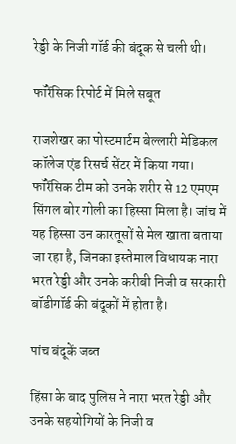रेड्डी के निजी गॉर्ड की बंदूक से चली थी।

फॉरेंसिक रिपोर्ट में मिले सबूत

राजशेखर का पोस्टमार्टम बेल्लारी मेडिकल कॉलेज एंड रिसर्च सेंटर में किया गया। फॉरेंसिक टीम को उनके शरीर से 12 एमएम सिंगल बोर गोली का हिस्सा मिला है। जांच में यह हिस्सा उन कारतूसों से मेल खाता बताया जा रहा है, जिनका इस्तेमाल विधायक नारा भरत रेड्डी और उनके करीबी निजी व सरकारी बॉडीगॉर्ड की बंदूकों में होता है।

पांच बंदूकें जब्त

हिंसा के बाद पुलिस ने नारा भरत रेड्डी और उनके सहयोगियों के निजी व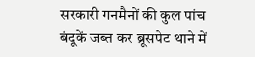सरकारी गनमैनों की कुल पांच बंदूकें जब्त कर ब्रूसपेट थाने में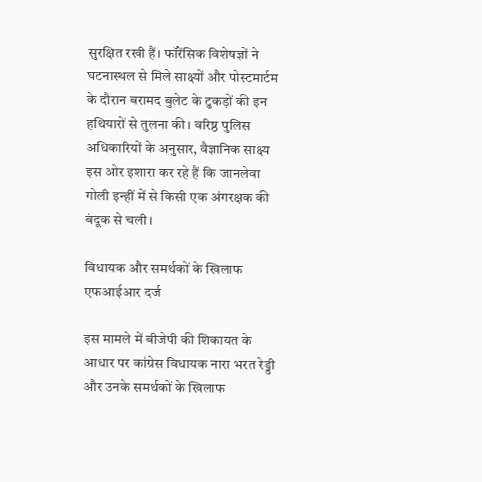सुरक्षित रखी हैं। फॉरेंसिक विशेषज्ञों ने घटनास्थल से मिले साक्ष्यों और पोस्टमार्टम के दौरान बरामद बुलेट के टुकड़ों की इन हथियारों से तुलना की। वरिष्ठ पुलिस अधिकारियों के अनुसार, वैज्ञानिक साक्ष्य इस ओर इशारा कर रहे हैं कि जानलेवा गोली इन्हीं में से किसी एक अंगरक्षक की बंदूक से चली।

विधायक और समर्थकों के खिलाफ एफआईआर दर्ज

इस मामले में बीजेपी की शिकायत के आधार पर कांग्रेस विधायक नारा भरत रेड्डी और उनके समर्थकों के खिलाफ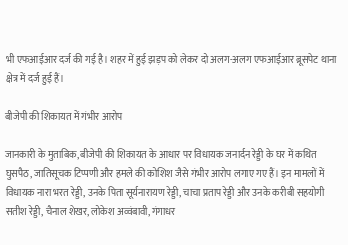भी एफआईआर दर्ज की गई है। शहर में हुई झड़प को लेकर दो अलग-अलग एफआईआर ब्रूसपेट थाना क्षेत्र में दर्ज हुई हैं।

बीजेपी की शिकायत में गंभीर आरोप

जानकारी के मुताबिक, बीजेपी की शिकायत के आधार पर विधायक जनार्दन रेड्डी के घर में कथित घुसपैठ, जातिसूचक टिप्पणी और हमले की कोशिश जैसे गंभीर आरोप लगाए गए हैं। इन मामलों में विधायक नारा भरत रेड्डी, उनके पिता सूर्यनारायण रेड्डी, चाचा प्रताप रेड्डी और उनके करीबी सहयोगी सतीश रेड्डी, चैनाल शेखर, लोकेश अव्वंबावी, गंगाधर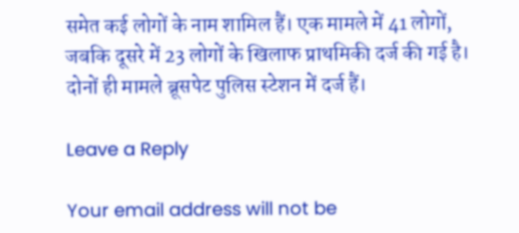समेत कई लोगों के नाम शामिल हैं। एक मामले में 41 लोगों, जबकि दूसरे में 23 लोगों के खिलाफ प्राथमिकी दर्ज की गई है। दोनों ही मामले ब्रूसपेट पुलिस स्टेशन में दर्ज हैं।

Leave a Reply

Your email address will not be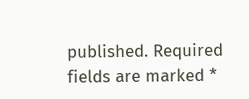published. Required fields are marked *